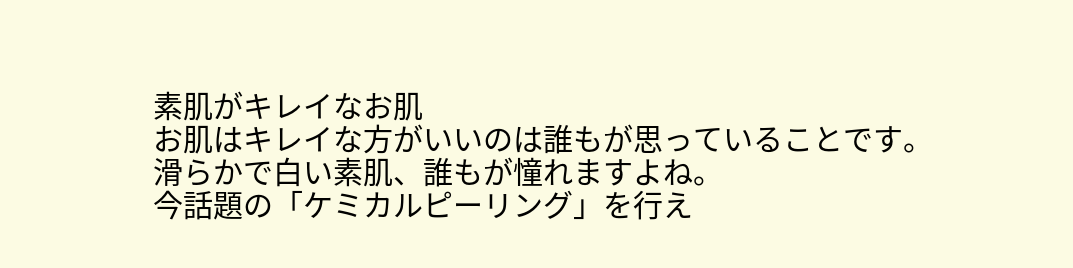素肌がキレイなお肌
お肌はキレイな方がいいのは誰もが思っていることです。
滑らかで白い素肌、誰もが憧れますよね。
今話題の「ケミカルピーリング」を行え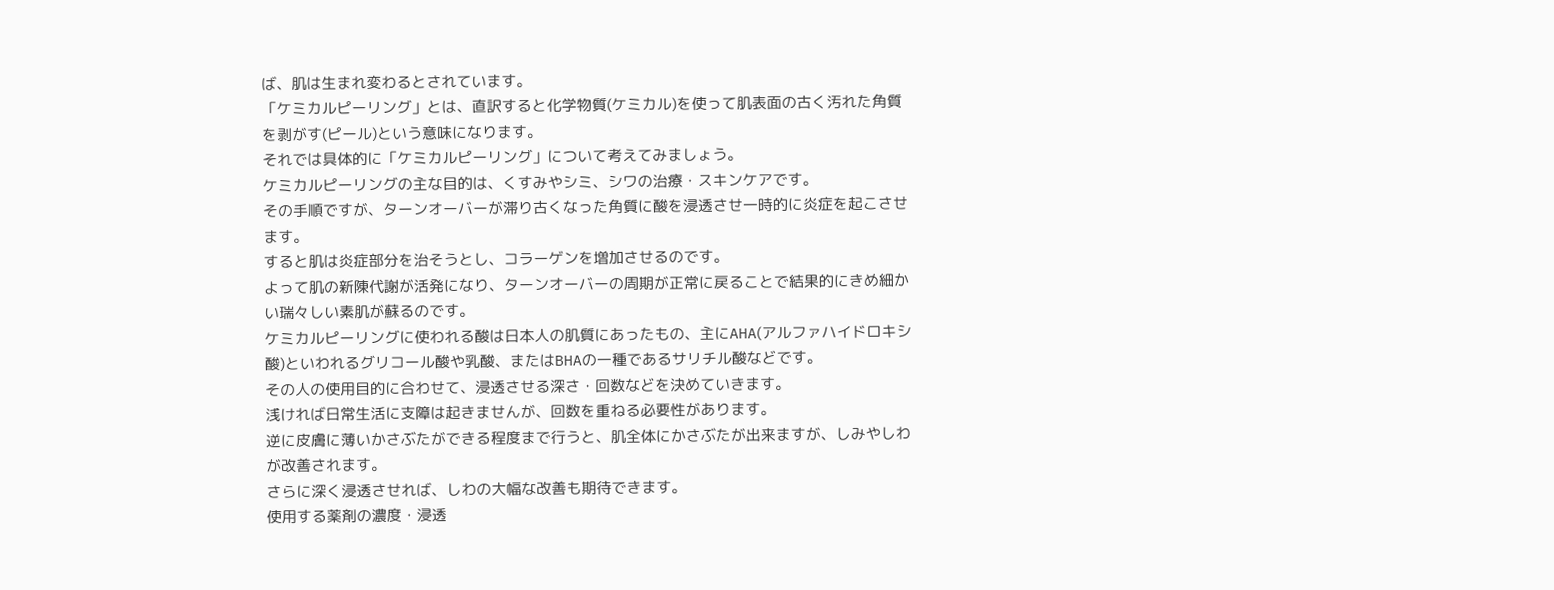ば、肌は生まれ変わるとされています。
「ケミカルピーリング」とは、直訳すると化学物質(ケミカル)を使って肌表面の古く汚れた角質を剥がす(ピール)という意味になります。
それでは具体的に「ケミカルピーリング」について考えてみましょう。
ケミカルピーリングの主な目的は、くすみやシミ、シワの治療・スキンケアです。
その手順ですが、ターンオーバーが滞り古くなった角質に酸を浸透させ一時的に炎症を起こさせます。
すると肌は炎症部分を治そうとし、コラーゲンを増加させるのです。
よって肌の新陳代謝が活発になり、ターンオーバーの周期が正常に戻ることで結果的にきめ細かい瑞々しい素肌が蘇るのです。
ケミカルピーリングに使われる酸は日本人の肌質にあったもの、主にAHA(アルファハイドロキシ酸)といわれるグリコール酸や乳酸、またはBHAの一種であるサリチル酸などです。
その人の使用目的に合わせて、浸透させる深さ・回数などを決めていきます。
浅ければ日常生活に支障は起きませんが、回数を重ねる必要性があります。
逆に皮膚に薄いかさぶたができる程度まで行うと、肌全体にかさぶたが出来ますが、しみやしわが改善されます。
さらに深く浸透させれば、しわの大幅な改善も期待できます。
使用する薬剤の濃度・浸透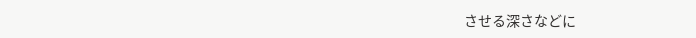させる深さなどに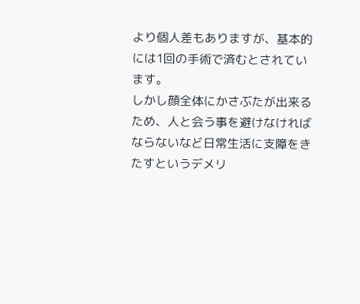より個人差もありますが、基本的には1回の手術で済むとされています。
しかし顔全体にかさぶたが出来るため、人と会う事を避けなければならないなど日常生活に支障をきたすというデメリ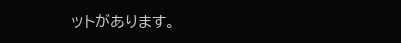ットがあります。